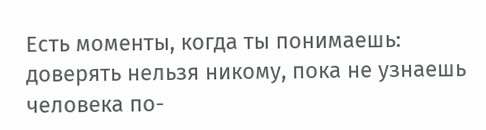Есть моменты, когда ты понимаешь: доверять нельзя никому, пока не узнаешь человека по-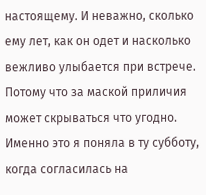настоящему. И неважно, сколько ему лет, как он одет и насколько вежливо улыбается при встрече. Потому что за маской приличия может скрываться что угодно.
Именно это я поняла в ту субботу, когда согласилась на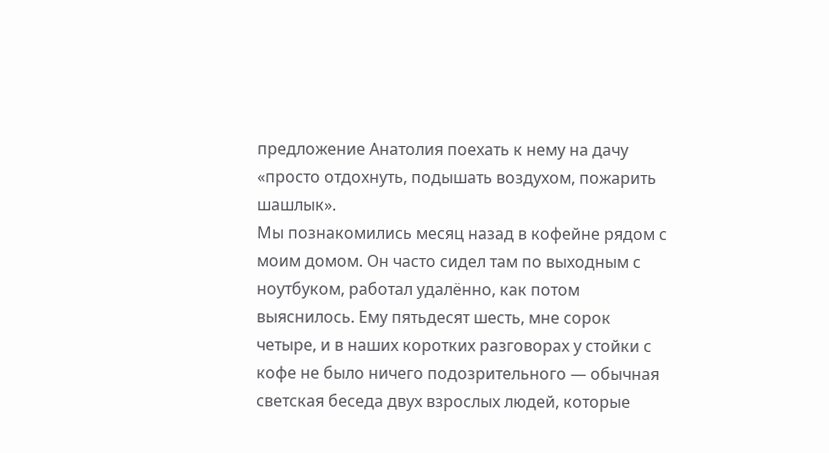предложение Анатолия поехать к нему на дачу «просто отдохнуть, подышать воздухом, пожарить шашлык».
Мы познакомились месяц назад в кофейне рядом с моим домом. Он часто сидел там по выходным с ноутбуком, работал удалённо, как потом выяснилось. Ему пятьдесят шесть, мне сорок четыре, и в наших коротких разговорах у стойки с кофе не было ничего подозрительного — обычная светская беседа двух взрослых людей, которые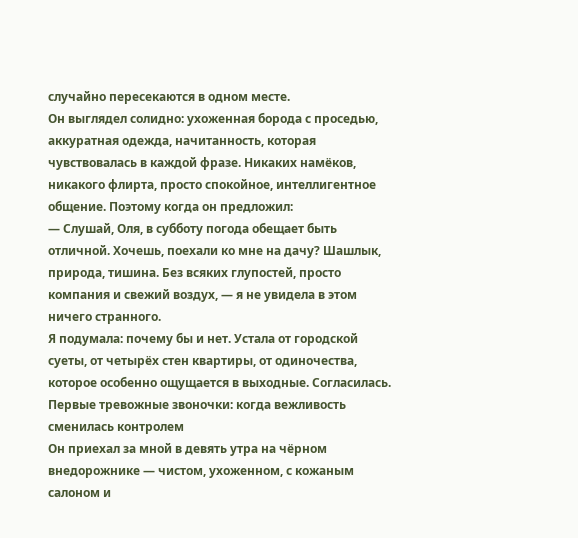случайно пересекаются в одном месте.
Он выглядел солидно: ухоженная борода с проседью, аккуратная одежда, начитанность, которая чувствовалась в каждой фразе. Никаких намёков, никакого флирта, просто спокойное, интеллигентное общение. Поэтому когда он предложил:
— Слушай, Оля, в субботу погода обещает быть отличной. Хочешь, поехали ко мне на дачу? Шашлык, природа, тишина. Без всяких глупостей, просто компания и свежий воздух, — я не увидела в этом ничего странного.
Я подумала: почему бы и нет. Устала от городской суеты, от четырёх стен квартиры, от одиночества, которое особенно ощущается в выходные. Согласилась.
Первые тревожные звоночки: когда вежливость сменилась контролем
Он приехал за мной в девять утра на чёрном внедорожнике — чистом, ухоженном, с кожаным салоном и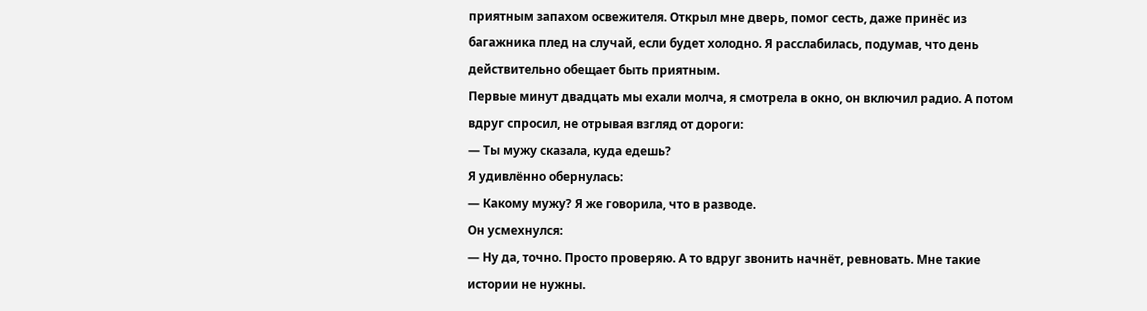приятным запахом освежителя. Открыл мне дверь, помог сесть, даже принёс из багажника плед на случай, если будет холодно. Я расслабилась, подумав, что день действительно обещает быть приятным.
Первые минут двадцать мы ехали молча, я смотрела в окно, он включил радио. А потом вдруг спросил, не отрывая взгляд от дороги:
— Ты мужу сказала, куда едешь?
Я удивлённо обернулась:
— Какому мужу? Я же говорила, что в разводе.
Он усмехнулся:
— Ну да, точно. Просто проверяю. А то вдруг звонить начнёт, ревновать. Мне такие истории не нужны.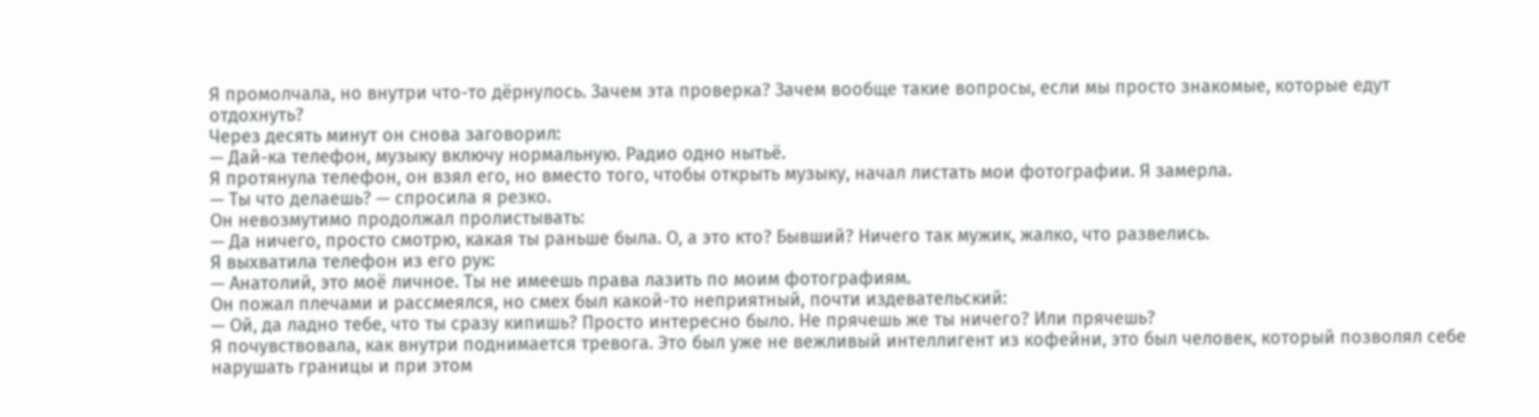Я промолчала, но внутри что-то дёрнулось. Зачем эта проверка? Зачем вообще такие вопросы, если мы просто знакомые, которые едут отдохнуть?
Через десять минут он снова заговорил:
— Дай-ка телефон, музыку включу нормальную. Радио одно нытьё.
Я протянула телефон, он взял его, но вместо того, чтобы открыть музыку, начал листать мои фотографии. Я замерла.
— Ты что делаешь? — спросила я резко.
Он невозмутимо продолжал пролистывать:
— Да ничего, просто смотрю, какая ты раньше была. О, а это кто? Бывший? Ничего так мужик, жалко, что развелись.
Я выхватила телефон из его рук:
— Анатолий, это моё личное. Ты не имеешь права лазить по моим фотографиям.
Он пожал плечами и рассмеялся, но смех был какой-то неприятный, почти издевательский:
— Ой, да ладно тебе, что ты сразу кипишь? Просто интересно было. Не прячешь же ты ничего? Или прячешь?
Я почувствовала, как внутри поднимается тревога. Это был уже не вежливый интеллигент из кофейни, это был человек, который позволял себе нарушать границы и при этом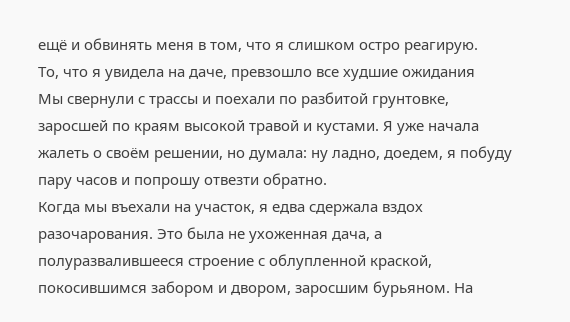ещё и обвинять меня в том, что я слишком остро реагирую.
То, что я увидела на даче, превзошло все худшие ожидания
Мы свернули с трассы и поехали по разбитой грунтовке, заросшей по краям высокой травой и кустами. Я уже начала жалеть о своём решении, но думала: ну ладно, доедем, я побуду пару часов и попрошу отвезти обратно.
Когда мы въехали на участок, я едва сдержала вздох разочарования. Это была не ухоженная дача, а полуразвалившееся строение с облупленной краской, покосившимся забором и двором, заросшим бурьяном. На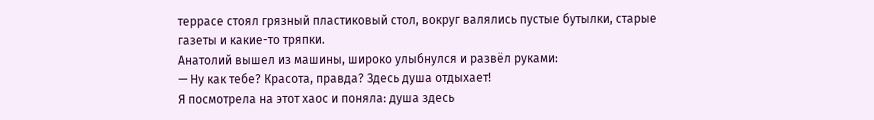террасе стоял грязный пластиковый стол, вокруг валялись пустые бутылки, старые газеты и какие-то тряпки.
Анатолий вышел из машины, широко улыбнулся и развёл руками:
— Ну как тебе? Красота, правда? Здесь душа отдыхает!
Я посмотрела на этот хаос и поняла: душа здесь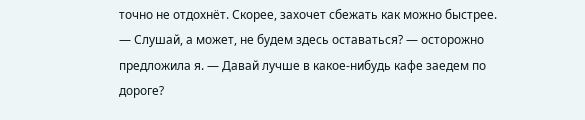точно не отдохнёт. Скорее, захочет сбежать как можно быстрее.
— Слушай, а может, не будем здесь оставаться? — осторожно предложила я. — Давай лучше в какое-нибудь кафе заедем по дороге?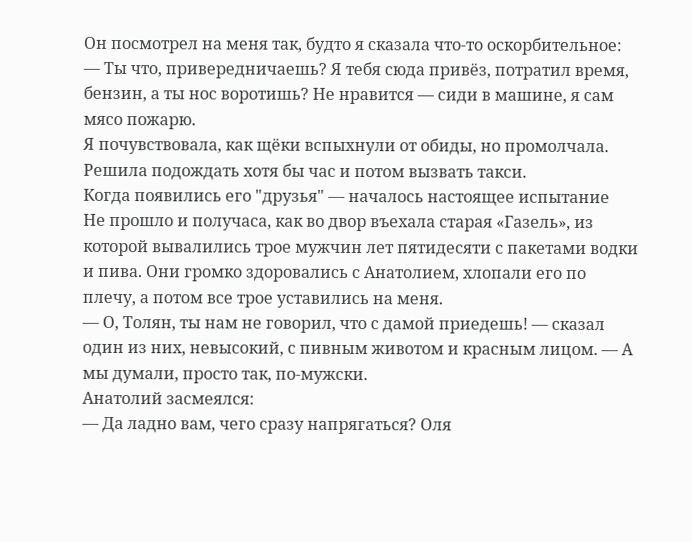Он посмотрел на меня так, будто я сказала что-то оскорбительное:
— Ты что, привередничаешь? Я тебя сюда привёз, потратил время, бензин, а ты нос воротишь? Не нравится — сиди в машине, я сам мясо пожарю.
Я почувствовала, как щёки вспыхнули от обиды, но промолчала. Решила подождать хотя бы час и потом вызвать такси.
Когда появились его "друзья" — началось настоящее испытание
Не прошло и получаса, как во двор въехала старая «Газель», из которой вывалились трое мужчин лет пятидесяти с пакетами водки и пива. Они громко здоровались с Анатолием, хлопали его по плечу, а потом все трое уставились на меня.
— О, Толян, ты нам не говорил, что с дамой приедешь! — сказал один из них, невысокий, с пивным животом и красным лицом. — А мы думали, просто так, по-мужски.
Анатолий засмеялся:
— Да ладно вам, чего сразу напрягаться? Оля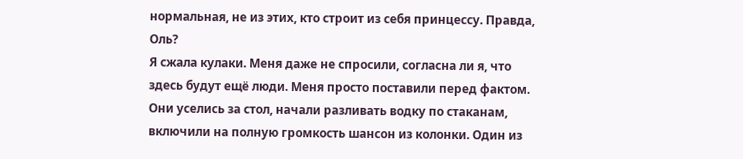нормальная, не из этих, кто строит из себя принцессу. Правда, Оль?
Я сжала кулаки. Меня даже не спросили, согласна ли я, что здесь будут ещё люди. Меня просто поставили перед фактом.
Они уселись за стол, начали разливать водку по стаканам, включили на полную громкость шансон из колонки. Один из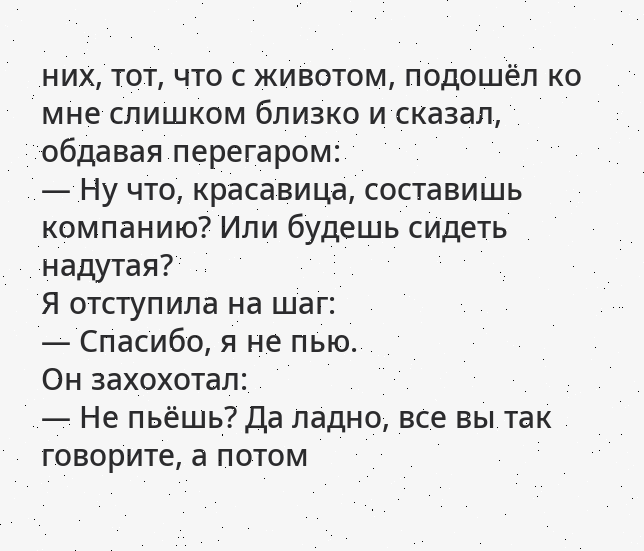них, тот, что с животом, подошёл ко мне слишком близко и сказал, обдавая перегаром:
— Ну что, красавица, составишь компанию? Или будешь сидеть надутая?
Я отступила на шаг:
— Спасибо, я не пью.
Он захохотал:
— Не пьёшь? Да ладно, все вы так говорите, а потом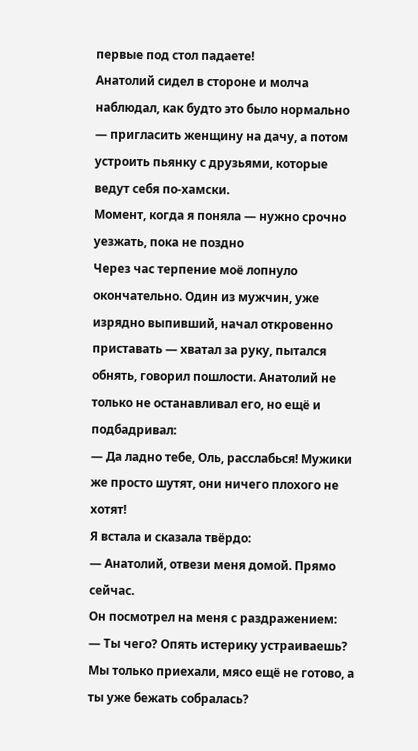первые под стол падаете!
Анатолий сидел в стороне и молча наблюдал, как будто это было нормально — пригласить женщину на дачу, а потом устроить пьянку с друзьями, которые ведут себя по-хамски.
Момент, когда я поняла — нужно срочно уезжать, пока не поздно
Через час терпение моё лопнуло окончательно. Один из мужчин, уже изрядно выпивший, начал откровенно приставать — хватал за руку, пытался обнять, говорил пошлости. Анатолий не только не останавливал его, но ещё и подбадривал:
— Да ладно тебе, Оль, расслабься! Мужики же просто шутят, они ничего плохого не хотят!
Я встала и сказала твёрдо:
— Анатолий, отвези меня домой. Прямо сейчас.
Он посмотрел на меня с раздражением:
— Ты чего? Опять истерику устраиваешь? Мы только приехали, мясо ещё не готово, а ты уже бежать собралась?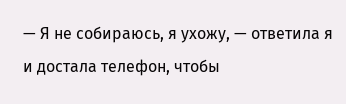— Я не собираюсь, я ухожу, — ответила я и достала телефон, чтобы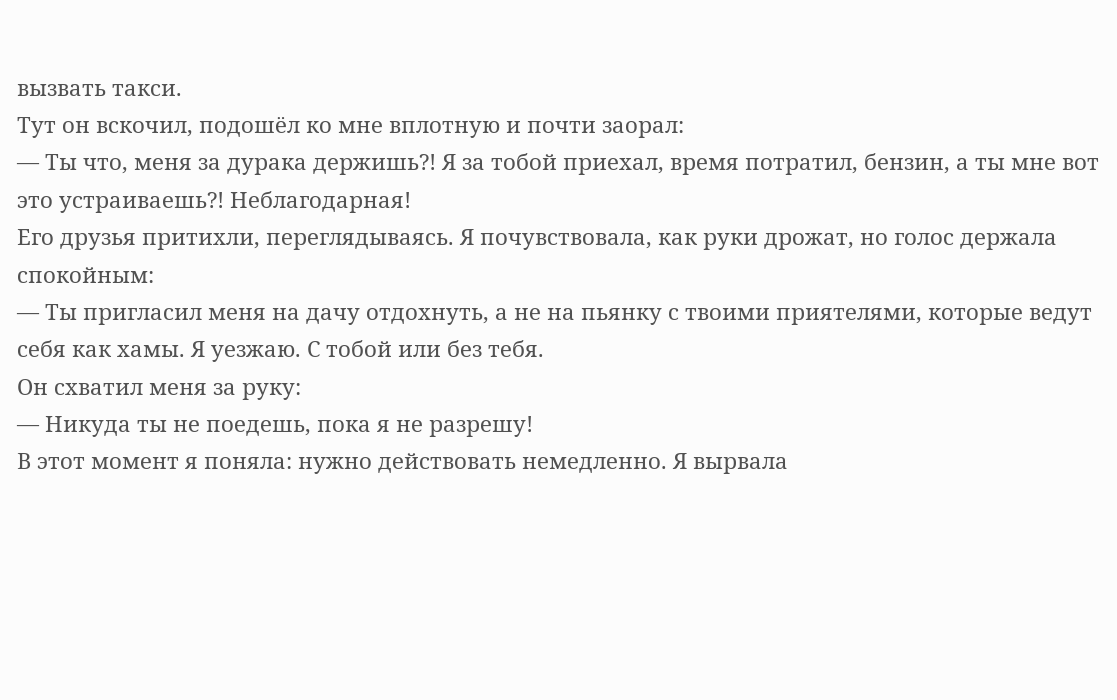вызвать такси.
Тут он вскочил, подошёл ко мне вплотную и почти заорал:
— Ты что, меня за дурака держишь?! Я за тобой приехал, время потратил, бензин, а ты мне вот это устраиваешь?! Неблагодарная!
Его друзья притихли, переглядываясь. Я почувствовала, как руки дрожат, но голос держала спокойным:
— Ты пригласил меня на дачу отдохнуть, а не на пьянку с твоими приятелями, которые ведут себя как хамы. Я уезжаю. С тобой или без тебя.
Он схватил меня за руку:
— Никуда ты не поедешь, пока я не разрешу!
В этот момент я поняла: нужно действовать немедленно. Я вырвала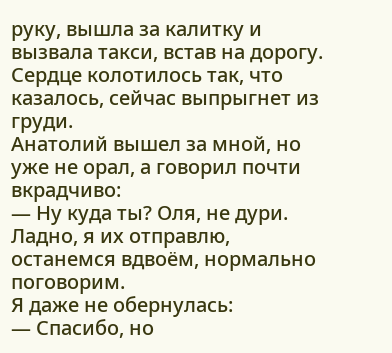руку, вышла за калитку и вызвала такси, встав на дорогу. Сердце колотилось так, что казалось, сейчас выпрыгнет из груди.
Анатолий вышел за мной, но уже не орал, а говорил почти вкрадчиво:
— Ну куда ты? Оля, не дури. Ладно, я их отправлю, останемся вдвоём, нормально поговорим.
Я даже не обернулась:
— Спасибо, но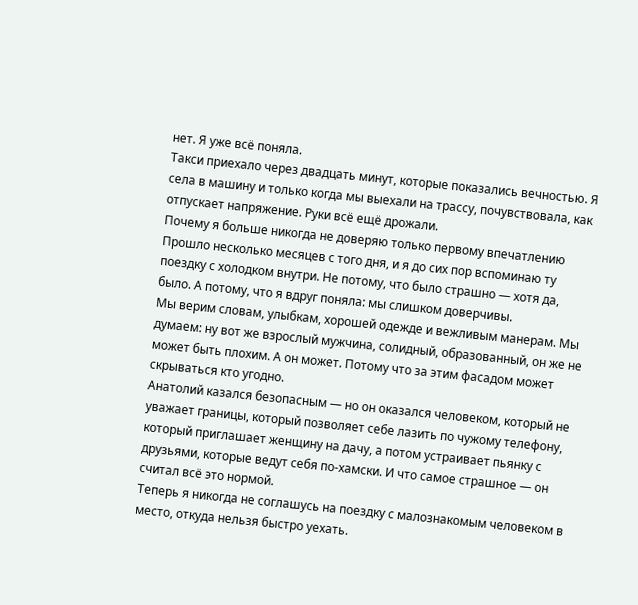нет. Я уже всё поняла.
Такси приехало через двадцать минут, которые показались вечностью. Я села в машину и только когда мы выехали на трассу, почувствовала, как отпускает напряжение. Руки всё ещё дрожали.
Почему я больше никогда не доверяю только первому впечатлению
Прошло несколько месяцев с того дня, и я до сих пор вспоминаю ту поездку с холодком внутри. Не потому, что было страшно — хотя да, было. А потому, что я вдруг поняла: мы слишком доверчивы.
Мы верим словам, улыбкам, хорошей одежде и вежливым манерам. Мы думаем: ну вот же взрослый мужчина, солидный, образованный, он же не может быть плохим. А он может. Потому что за этим фасадом может скрываться кто угодно.
Анатолий казался безопасным — но он оказался человеком, который не уважает границы, который позволяет себе лазить по чужому телефону, который приглашает женщину на дачу, а потом устраивает пьянку с друзьями, которые ведут себя по-хамски. И что самое страшное — он считал всё это нормой.
Теперь я никогда не соглашусь на поездку с малознакомым человеком в место, откуда нельзя быстро уехать.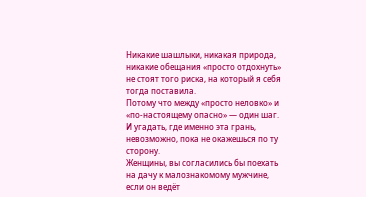Никакие шашлыки, никакая природа, никакие обещания «просто отдохнуть» не стоят того риска, на который я себя тогда поставила.
Потому что между «просто неловко» и «по-настоящему опасно» — один шаг. И угадать, где именно эта грань, невозможно, пока не окажешься по ту сторону.
Женщины, вы согласились бы поехать на дачу к малознакомому мужчине, если он ведёт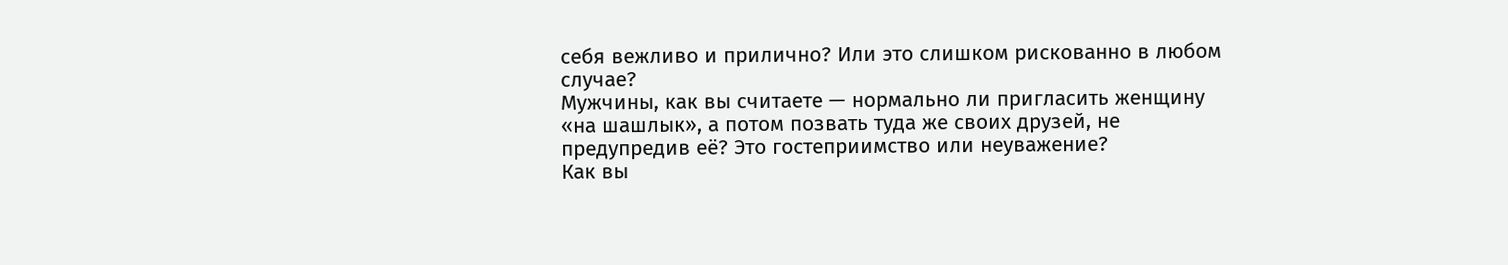себя вежливо и прилично? Или это слишком рискованно в любом случае?
Мужчины, как вы считаете — нормально ли пригласить женщину «на шашлык», а потом позвать туда же своих друзей, не предупредив её? Это гостеприимство или неуважение?
Как вы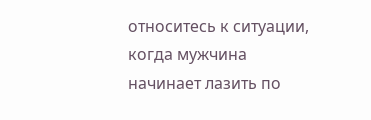относитесь к ситуации, когда мужчина начинает лазить по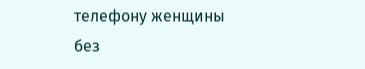телефону женщины без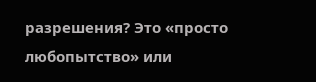разрешения? Это «просто любопытство» или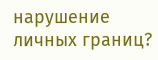нарушение личных границ?